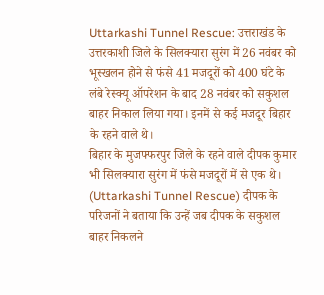Uttarkashi Tunnel Rescue: उत्तराखंड के उत्तरकाशी जिले के सिलक्यारा सुरंग में 26 नवंबर को भूस्खलन होने से फंसे 41 मजदूरों को 400 घंटे के लंबे रेस्क्यू ऑपरेशन के बाद 28 नवंबर को सकुशल बाहर निकाल लिया गया। इनमें से कई मजदूर बिहार के रहने वाले थे।
बिहार के मुजफ्फरपुर जिले के रहने वाले दीपक कुमार भी सिलक्यारा सुरंग में फंसे मजदूरों में से एक थे। (Uttarkashi Tunnel Rescue) दीपक के परिजनों ने बताया कि उन्हें जब दीपक के सकुशल बाहर निकलने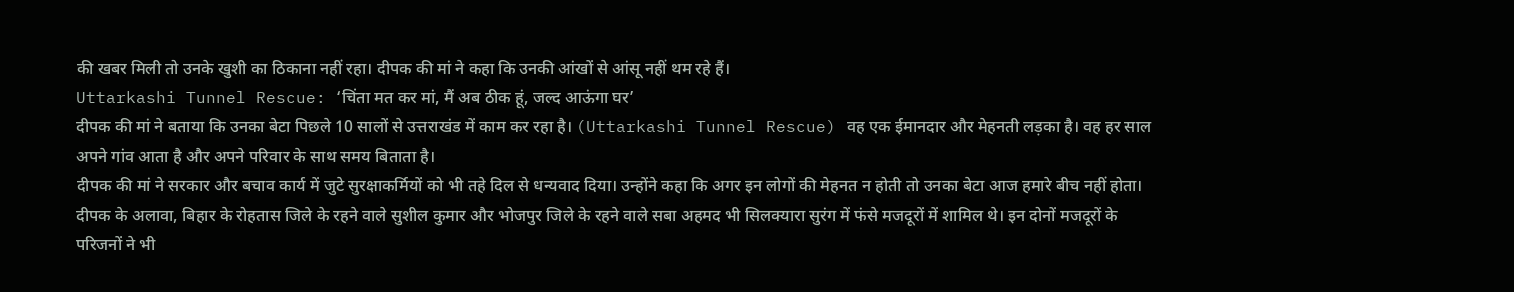की खबर मिली तो उनके खुशी का ठिकाना नहीं रहा। दीपक की मां ने कहा कि उनकी आंखों से आंसू नहीं थम रहे हैं।
Uttarkashi Tunnel Rescue: ‘चिंता मत कर मां, मैं अब ठीक हूं, जल्द आऊंगा घर’
दीपक की मां ने बताया कि उनका बेटा पिछले 10 सालों से उत्तराखंड में काम कर रहा है। (Uttarkashi Tunnel Rescue) वह एक ईमानदार और मेहनती लड़का है। वह हर साल अपने गांव आता है और अपने परिवार के साथ समय बिताता है।
दीपक की मां ने सरकार और बचाव कार्य में जुटे सुरक्षाकर्मियों को भी तहे दिल से धन्यवाद दिया। उन्होंने कहा कि अगर इन लोगों की मेहनत न होती तो उनका बेटा आज हमारे बीच नहीं होता।
दीपक के अलावा, बिहार के रोहतास जिले के रहने वाले सुशील कुमार और भोजपुर जिले के रहने वाले सबा अहमद भी सिलक्यारा सुरंग में फंसे मजदूरों में शामिल थे। इन दोनों मजदूरों के परिजनों ने भी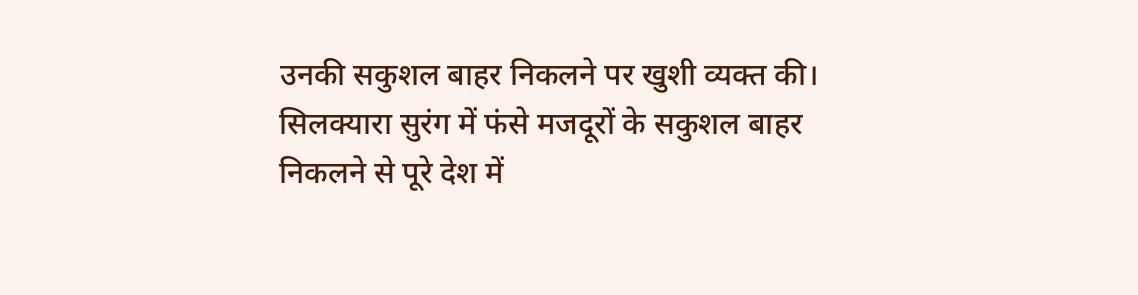उनकी सकुशल बाहर निकलने पर खुशी व्यक्त की।
सिलक्यारा सुरंग में फंसे मजदूरों के सकुशल बाहर निकलने से पूरे देश में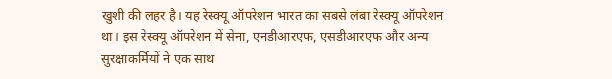खुशी की लहर है। यह रेस्क्यू ऑपरेशन भारत का सबसे लंबा रेस्क्यू ऑपरेशन था। इस रेस्क्यू ऑपरेशन में सेना, एनडीआरएफ, एसडीआरएफ और अन्य सुरक्षाकर्मियों ने एक साथ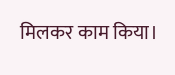मिलकर काम किया।